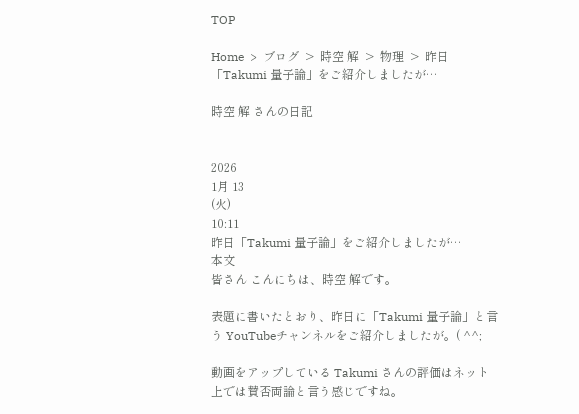TOP

Home  >  ブログ  >  時空 解  >  物理  >  昨日「Takumi 量子論」をご紹介しましたが…

時空 解 さんの日記


2026
1月 13
(火)
10:11
昨日「Takumi 量子論」をご紹介しましたが…
本文
皆さん こんにちは、時空 解です。

表題に書いたとおり、昨日に「Takumi 量子論」と言う YouTubeチャンネルをご紹介しましたが。( ^^;

動画をアップしている Takumi さんの評価はネット上では賛否両論と言う感じですね。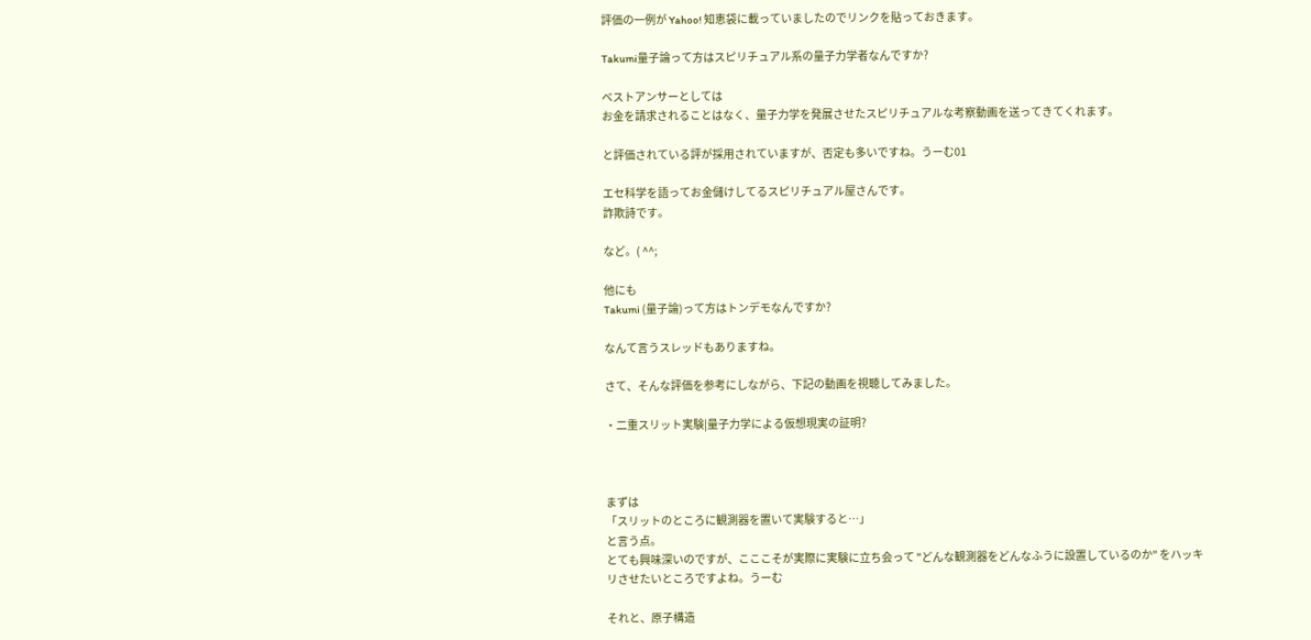評価の一例が Yahoo! 知恵袋に載っていましたのでリンクを貼っておきます。

Takumi量子論って方はスピリチュアル系の量子力学者なんですか?

ベストアンサーとしては
お金を請求されることはなく、量子力学を発展させたスピリチュアルな考察動画を送ってきてくれます。

と評価されている評が採用されていますが、否定も多いですね。うーむ01

エセ科学を語ってお金儲けしてるスピリチュアル屋さんです。
詐欺詩です。

など。( ^^;

他にも
Takumi (量子論)って方はトンデモなんですか?

なんて言うスレッドもありますね。

さて、そんな評価を参考にしながら、下記の動画を視聴してみました。

・二重スリット実験|量子力学による仮想現実の証明?



まずは
「スリットのところに観測器を置いて実験すると…」
と言う点。
とても興味深いのですが、こここそが実際に実験に立ち会って "どんな観測器をどんなふうに設置しているのか" をハッキリさせたいところですよね。うーむ

それと、原子構造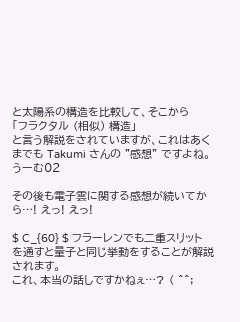と太陽系の構造を比較して、そこから
「フラクタル (相似) 構造」
と言う解説をされていますが、これはあくまでも Takumi さんの "感想" ですよね。うーむ02

その後も電子雲に関する感想が続いてから…! えっ! えっ!

$ C_{60} $ フラーレンでも二重スリットを通すと量子と同じ挙動をすることが解説されます。
これ、本当の話しですかねぇ…? ( ^^;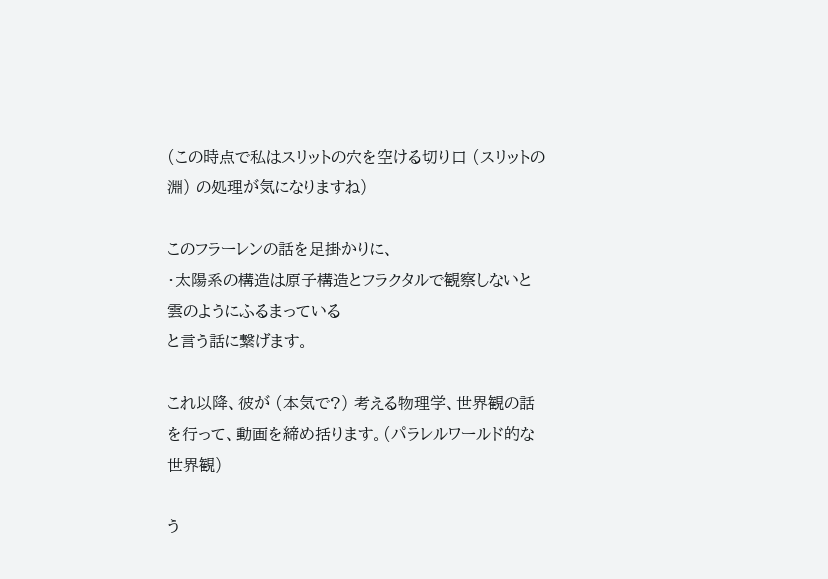(この時点で私はスリットの穴を空ける切り口 (スリットの淵) の処理が気になりますね)

このフラーレンの話を足掛かりに、
・太陽系の構造は原子構造とフラクタルで観察しないと雲のようにふるまっている
と言う話に繋げます。

これ以降、彼が (本気で?) 考える物理学、世界観の話を行って、動画を締め括ります。(パラレルワールド的な世界観)

う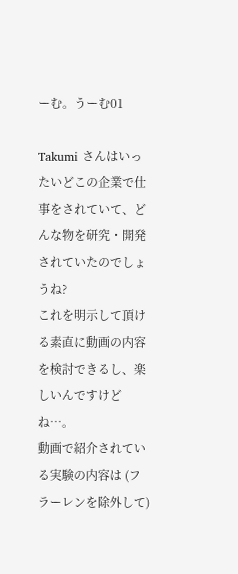ーむ。うーむ01

Takumi さんはいったいどこの企業で仕事をされていて、どんな物を研究・開発されていたのでしょうね?
これを明示して頂ける素直に動画の内容を検討できるし、楽しいんですけどね…。
動画で紹介されている実験の内容は (フラーレンを除外して)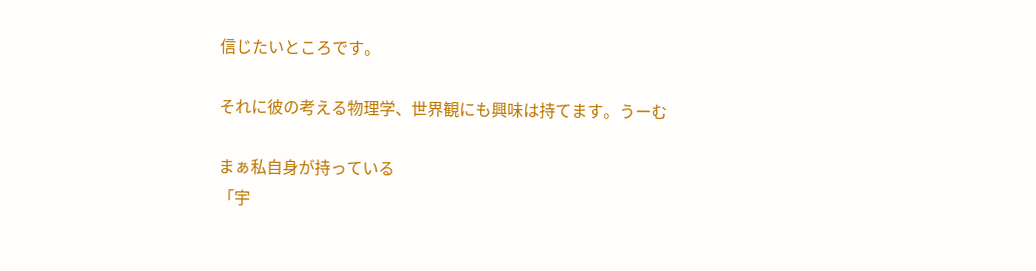信じたいところです。

それに彼の考える物理学、世界観にも興味は持てます。うーむ

まぁ私自身が持っている
「宇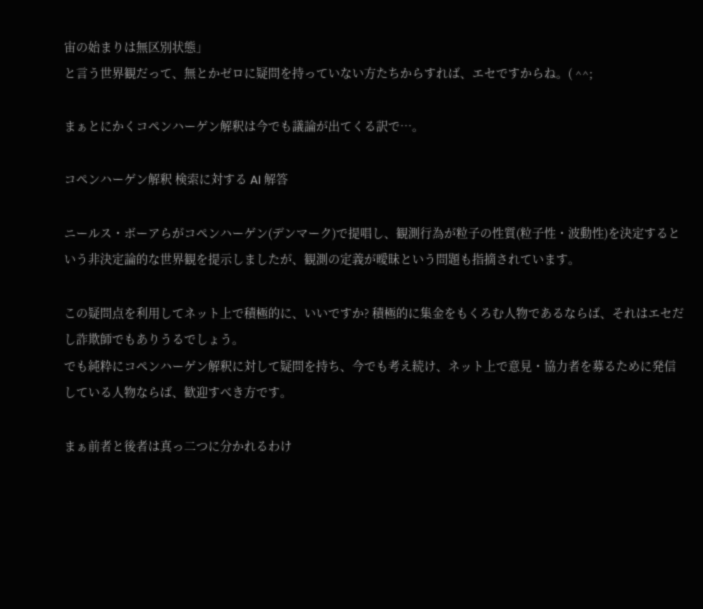宙の始まりは無区別状態」
と言う世界観だって、無とかゼロに疑問を持っていない方たちからすれば、エセですからね。( ^^;

まぁとにかくコペンハーゲン解釈は今でも議論が出てくる訳で…。

コペンハーゲン解釈 検索に対する AI 解答

ニールス・ボーアらがコペンハーゲン(デンマーク)で提唱し、観測行為が粒子の性質(粒子性・波動性)を決定するという非決定論的な世界観を提示しましたが、観測の定義が曖昧という問題も指摘されています。

この疑問点を利用してネット上で積極的に、いいですか? 積極的に集金をもくろむ人物であるならば、それはエセだし詐欺師でもありうるでしょう。
でも純粋にコペンハーゲン解釈に対して疑問を持ち、今でも考え続け、ネット上で意見・協力者を募るために発信している人物ならば、歓迎すべき方です。

まぁ前者と後者は真っ二つに分かれるわけ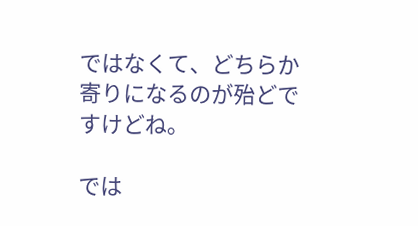ではなくて、どちらか寄りになるのが殆どですけどね。

では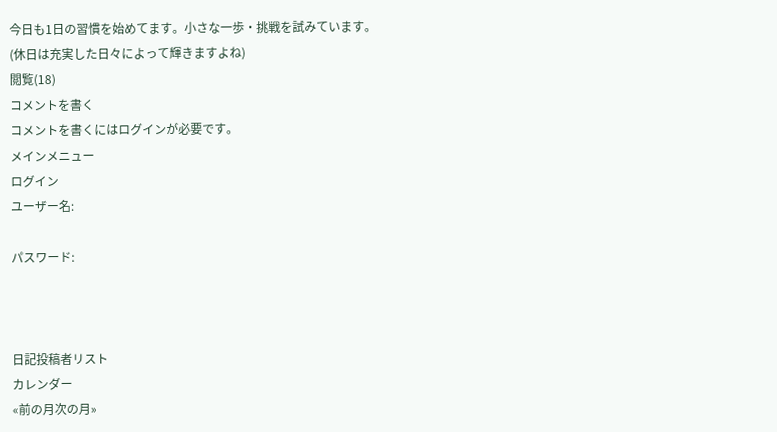今日も1日の習慣を始めてます。小さな一歩・挑戦を試みています。
(休日は充実した日々によって輝きますよね)
閲覧(18)
コメントを書く
コメントを書くにはログインが必要です。
メインメニュー
ログイン
ユーザー名:

パスワード:



日記投稿者リスト
カレンダー
«前の月次の月»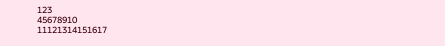123
45678910
11121314151617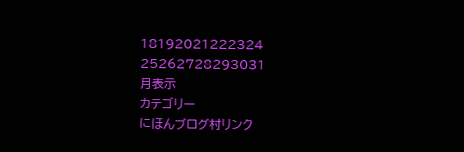18192021222324
25262728293031
月表示
カテゴリー
にほんブログ村リンク